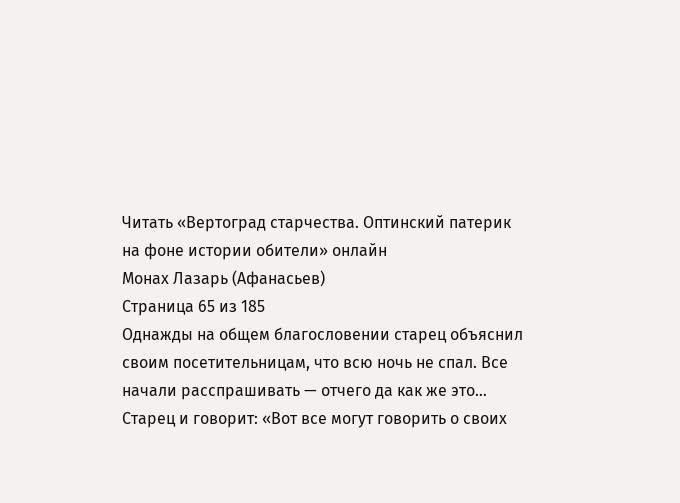Читать «Вертоград старчества. Оптинский патерик на фоне истории обители» онлайн
Монах Лазарь (Афанасьев)
Страница 65 из 185
Однажды на общем благословении старец объяснил своим посетительницам, что всю ночь не спал. Все начали расспрашивать — отчего да как же это… Старец и говорит: «Вот все могут говорить о своих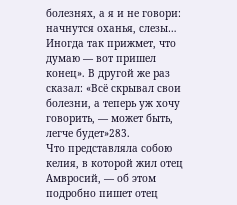болезнях, а я и не говори: начнутся оханья, слезы… Иногда так прижмет, что думаю — вот пришел конец». В другой же раз сказал: «Всё скрывал свои болезни, а теперь уж хочу говорить, — может быть, легче будет»283.
Что представляла собою келия, в которой жил отец Амвросий, — об этом подробно пишет отец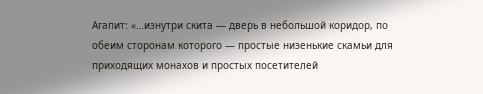Агапит: «…изнутри скита — дверь в небольшой коридор, по обеим сторонам которого — простые низенькие скамьи для приходящих монахов и простых посетителей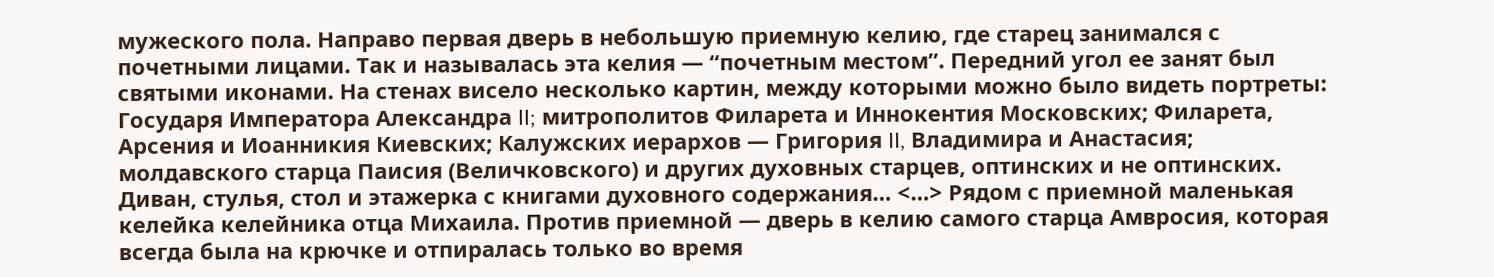мужеского пола. Направо первая дверь в небольшую приемную келию, где старец занимался с почетными лицами. Так и называлась эта келия — “почетным местом”. Передний угол ее занят был святыми иконами. На стенах висело несколько картин, между которыми можно было видеть портреты: Государя Императора Александра II; митрополитов Филарета и Иннокентия Московских; Филарета, Арсения и Иоанникия Киевских; Калужских иерархов — Григория II, Владимира и Анастасия; молдавского старца Паисия (Величковского) и других духовных старцев, оптинских и не оптинских. Диван, стулья, стол и этажерка с книгами духовного содержания… <…> Рядом с приемной маленькая келейка келейника отца Михаила. Против приемной — дверь в келию самого старца Амвросия, которая всегда была на крючке и отпиралась только во время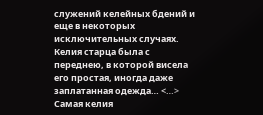служений келейных бдений и еще в некоторых исключительных случаях. Келия старца была с переднею, в которой висела его простая, иногда даже заплатанная одежда… <…> Самая келия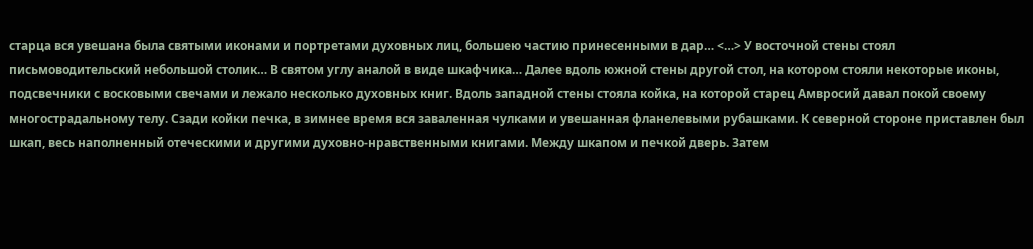старца вся увешана была святыми иконами и портретами духовных лиц, большею частию принесенными в дар… <…> У восточной стены стоял письмоводительский небольшой столик… В святом углу аналой в виде шкафчика… Далее вдоль южной стены другой стол, на котором стояли некоторые иконы, подсвечники с восковыми свечами и лежало несколько духовных книг. Вдоль западной стены стояла койка, на которой старец Амвросий давал покой своему многострадальному телу. Сзади койки печка, в зимнее время вся заваленная чулками и увешанная фланелевыми рубашками. К северной стороне приставлен был шкап, весь наполненный отеческими и другими духовно-нравственными книгами. Между шкапом и печкой дверь. Затем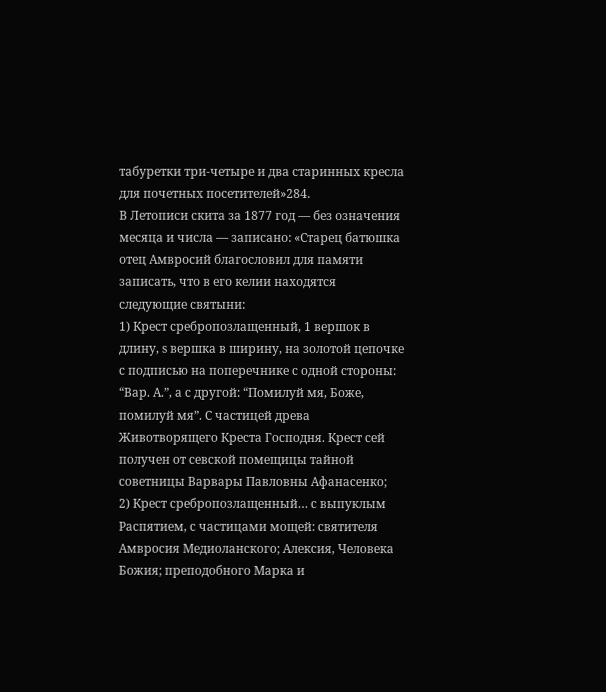табуретки три-четыре и два старинных кресла для почетных посетителей»284.
В Летописи скита за 1877 год — без означения месяца и числа — записано: «Старец батюшка отец Амвросий благословил для памяти записать, что в его келии находятся следующие святыни:
1) Крест сребропозлащенный, 1 вершок в длину, ѕ вершка в ширину, на золотой цепочке с подписью на поперечнике с одной стороны: “Вар. А.”, а с другой: “Помилуй мя, Боже, помилуй мя”. С частицей древа Животворящего Креста Господня. Крест сей получен от севской помещицы тайной советницы Варвары Павловны Афанасенко;
2) Крест сребропозлащенный… с выпуклым Распятием, с частицами мощей: святителя Амвросия Медиоланского; Алексия, Человека Божия; преподобного Марка и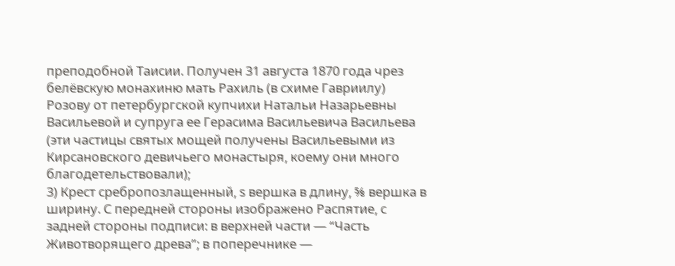преподобной Таисии. Получен 31 августа 1870 года чрез белёвскую монахиню мать Рахиль (в схиме Гавриилу) Розову от петербургской купчихи Натальи Назарьевны Васильевой и супруга ее Герасима Васильевича Васильева (эти частицы святых мощей получены Васильевыми из Кирсановского девичьего монастыря, коему они много благодетельствовали);
3) Крест сребропозлащенный, ѕ вершка в длину, ⅝ вершка в ширину. С передней стороны изображено Распятие, с задней стороны подписи: в верхней части — “Часть Животворящего древа”; в поперечнике —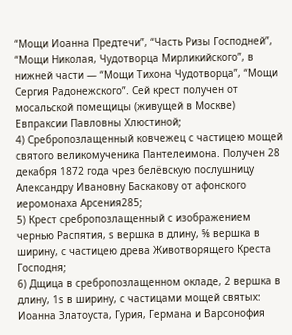“Мощи Иоанна Предтечи”, “Часть Ризы Господней”, “Мощи Николая, Чудотворца Мирликийского”, в нижней части — “Мощи Тихона Чудотворца”, “Мощи Сергия Радонежского”. Сей крест получен от мосальской помещицы (живущей в Москве) Евпраксии Павловны Хлюстиной;
4) Сребропозлащенный ковчежец с частицею мощей святого великомученика Пантелеимона. Получен 28 декабря 1872 года чрез белёвскую послушницу Александру Ивановну Баскакову от афонского иеромонаха Арсения285;
5) Крест сребропозлащенный с изображением чернью Распятия, ѕ вершка в длину, ⅝ вершка в ширину, с частицею древа Животворящего Креста Господня;
6) Дщица в сребропозлащенном окладе, 2 вершка в длину, 1ѕ в ширину, с частицами мощей святых: Иоанна Златоуста, Гурия, Германа и Варсонофия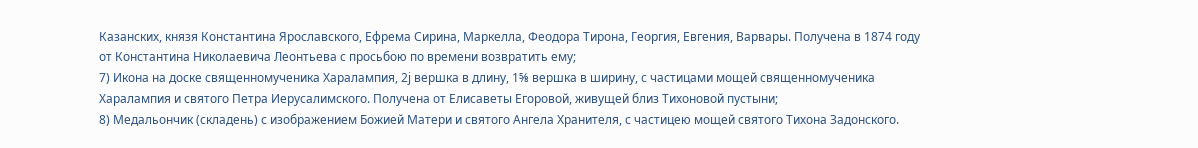Казанских, князя Константина Ярославского, Ефрема Сирина, Маркелла, Феодора Тирона, Георгия, Евгения, Варвары. Получена в 1874 году от Константина Николаевича Леонтьева с просьбою по времени возвратить ему;
7) Икона на доске священномученика Харалампия, 2ј вершка в длину, 1⅝ вершка в ширину, с частицами мощей священномученика Харалампия и святого Петра Иерусалимского. Получена от Елисаветы Егоровой, живущей близ Тихоновой пустыни;
8) Медальончик (складень) с изображением Божией Матери и святого Ангела Хранителя, с частицею мощей святого Тихона Задонского.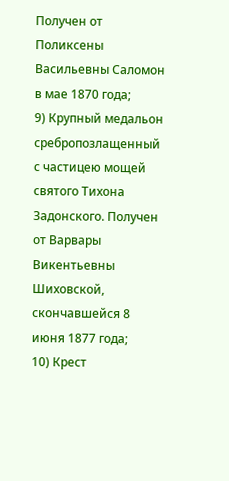Получен от Поликсены Васильевны Саломон в мае 1870 года;
9) Крупный медальон сребропозлащенный с частицею мощей святого Тихона Задонского. Получен от Варвары Викентьевны Шиховской, скончавшейся 8 июня 1877 года;
10) Крест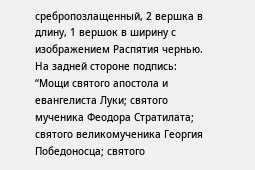сребропозлащенный, 2 вершка в длину, 1 вершок в ширину с изображением Распятия чернью. На задней стороне подпись: “Мощи святого апостола и евангелиста Луки; святого мученика Феодора Стратилата; святого великомученика Георгия Победоносца; святого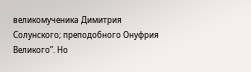великомученика Димитрия Солунского; преподобного Онуфрия Великого”. Но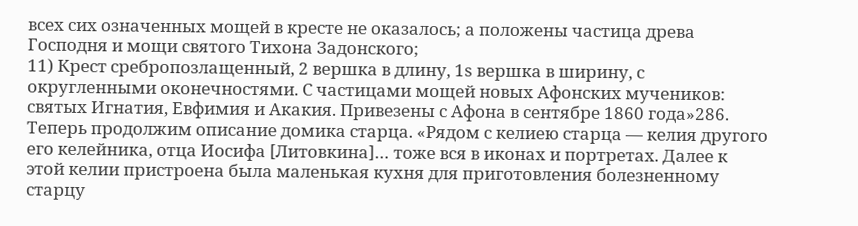всех сих означенных мощей в кресте не оказалось; а положены частица древа Господня и мощи святого Тихона Задонского;
11) Крест сребропозлащенный, 2 вершка в длину, 1ѕ вершка в ширину, с округленными оконечностями. С частицами мощей новых Афонских мучеников: святых Игнатия, Евфимия и Акакия. Привезены с Афона в сентябре 1860 года»286.
Теперь продолжим описание домика старца. «Рядом с келиею старца — келия другого его келейника, отца Иосифа [Литовкина]… тоже вся в иконах и портретах. Далее к этой келии пристроена была маленькая кухня для приготовления болезненному старцу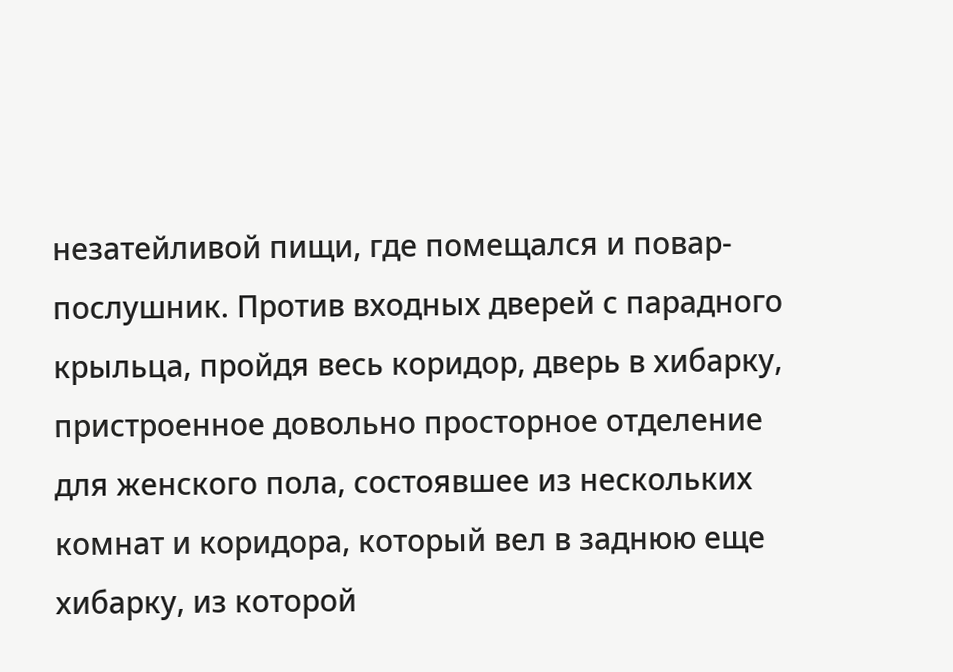незатейливой пищи, где помещался и повар-послушник. Против входных дверей с парадного крыльца, пройдя весь коридор, дверь в хибарку, пристроенное довольно просторное отделение для женского пола, состоявшее из нескольких комнат и коридора, который вел в заднюю еще хибарку, из которой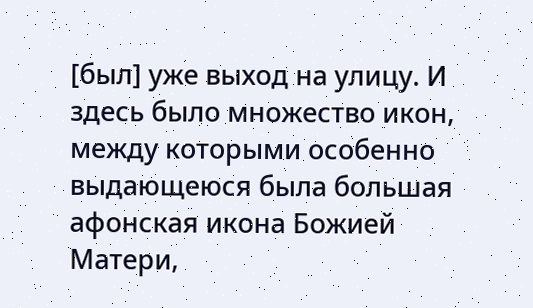[был] уже выход на улицу. И здесь было множество икон, между которыми особенно выдающеюся была большая афонская икона Божией Матери,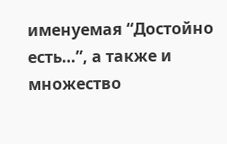именуемая “Достойно есть…”, а также и множество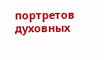портретов духовных